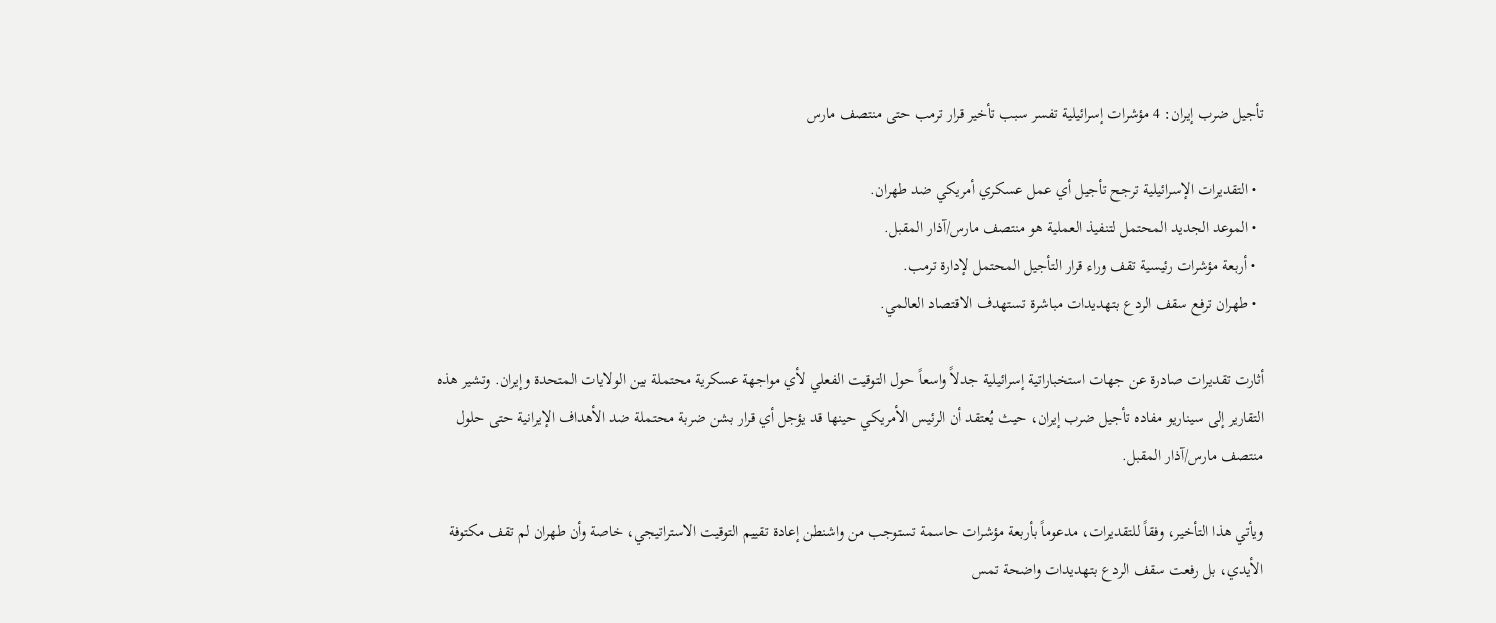تأجيل ضرب إيران: 4 مؤشرات إسرائيلية تفسر سبب تأخير قرار ترمب حتى منتصف مارس

  • التقديرات الإسرائيلية ترجح تأجيل أي عمل عسكري أمريكي ضد طهران.
  • الموعد الجديد المحتمل لتنفيذ العملية هو منتصف مارس/آذار المقبل.
  • أربعة مؤشرات رئيسية تقف وراء قرار التأجيل المحتمل لإدارة ترمب.
  • طهران ترفع سقف الردع بتهديدات مباشرة تستهدف الاقتصاد العالمي.

أثارت تقديرات صادرة عن جهات استخباراتية إسرائيلية جدلاً واسعاً حول التوقيت الفعلي لأي مواجهة عسكرية محتملة بين الولايات المتحدة وإيران. وتشير هذه التقارير إلى سيناريو مفاده تأجيل ضرب إيران، حيث يُعتقد أن الرئيس الأمريكي حينها قد يؤجل أي قرار بشن ضربة محتملة ضد الأهداف الإيرانية حتى حلول منتصف مارس/آذار المقبل.

ويأتي هذا التأخير، وفقاً للتقديرات، مدعوماً بأربعة مؤشرات حاسمة تستوجب من واشنطن إعادة تقييم التوقيت الاستراتيجي، خاصة وأن طهران لم تقف مكتوفة الأيدي، بل رفعت سقف الردع بتهديدات واضحة تمس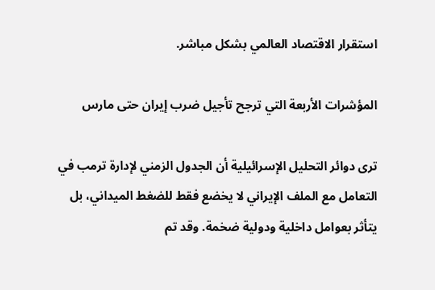استقرار الاقتصاد العالمي بشكل مباشر.

المؤشرات الأربعة التي ترجح تأجيل ضرب إيران حتى مارس

ترى دوائر التحليل الإسرائيلية أن الجدول الزمني لإدارة ترمب في التعامل مع الملف الإيراني لا يخضع فقط للضغط الميداني، بل يتأثر بعوامل داخلية ودولية ضخمة. وقد تم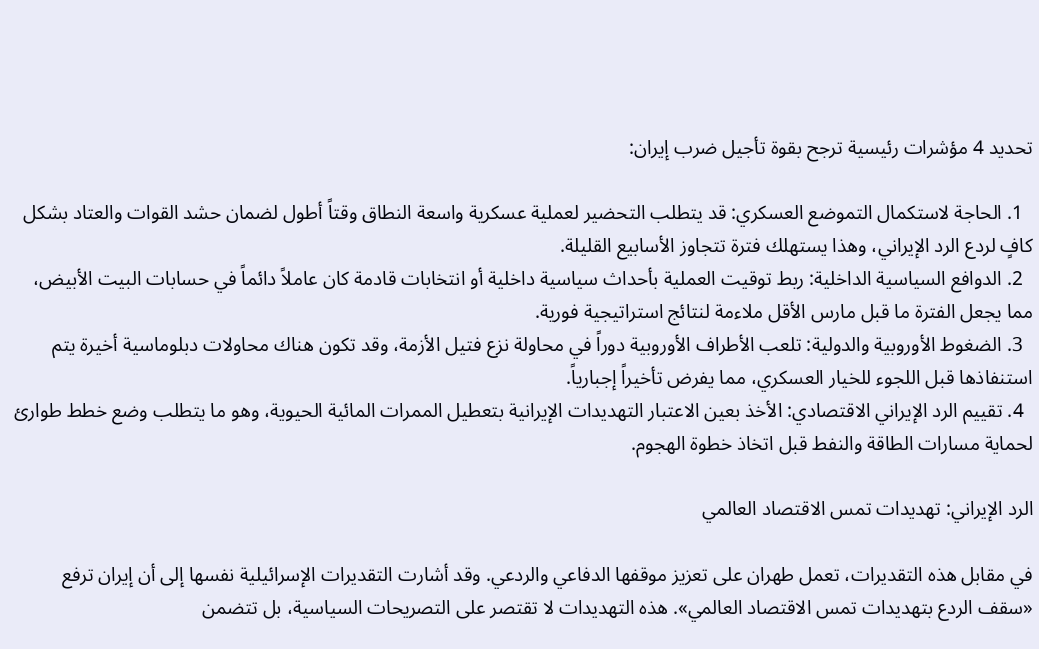تحديد 4 مؤشرات رئيسية ترجح بقوة تأجيل ضرب إيران:

  1. الحاجة لاستكمال التموضع العسكري: قد يتطلب التحضير لعملية عسكرية واسعة النطاق وقتاً أطول لضمان حشد القوات والعتاد بشكل كافٍ لردع الرد الإيراني، وهذا يستهلك فترة تتجاوز الأسابيع القليلة.
  2. الدوافع السياسية الداخلية: ربط توقيت العملية بأحداث سياسية داخلية أو انتخابات قادمة كان عاملاً دائماً في حسابات البيت الأبيض، مما يجعل الفترة ما قبل مارس الأقل ملاءمة لنتائج استراتيجية فورية.
  3. الضغوط الأوروبية والدولية: تلعب الأطراف الأوروبية دوراً في محاولة نزع فتيل الأزمة، وقد تكون هناك محاولات دبلوماسية أخيرة يتم استنفاذها قبل اللجوء للخيار العسكري، مما يفرض تأخيراً إجبارياً.
  4. تقييم الرد الإيراني الاقتصادي: الأخذ بعين الاعتبار التهديدات الإيرانية بتعطيل الممرات المائية الحيوية، وهو ما يتطلب وضع خطط طوارئ لحماية مسارات الطاقة والنفط قبل اتخاذ خطوة الهجوم.

الرد الإيراني: تهديدات تمس الاقتصاد العالمي

في مقابل هذه التقديرات، تعمل طهران على تعزيز موقفها الدفاعي والردعي. وقد أشارت التقديرات الإسرائيلية نفسها إلى أن إيران ترفع «سقف الردع بتهديدات تمس الاقتصاد العالمي». هذه التهديدات لا تقتصر على التصريحات السياسية، بل تتضمن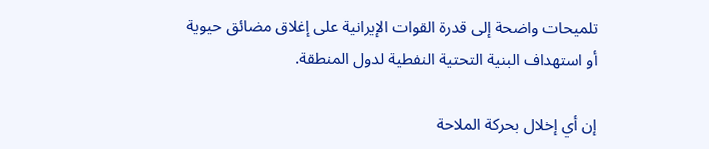تلميحات واضحة إلى قدرة القوات الإيرانية على إغلاق مضائق حيوية أو استهداف البنية التحتية النفطية لدول المنطقة.

إن أي إخلال بحركة الملاحة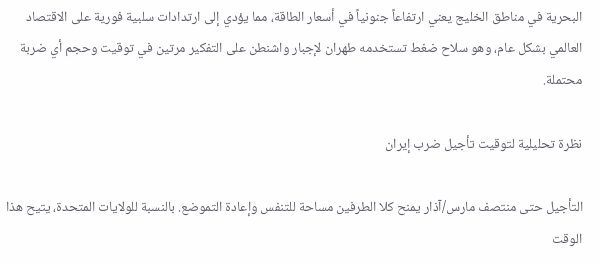البحرية في مناطق الخليج يعني ارتفاعاً جنونياً في أسعار الطاقة، مما يؤدي إلى ارتدادات سلبية فورية على الاقتصاد العالمي بشكل عام، وهو سلاح ضغط تستخدمه طهران لإجبار واشنطن على التفكير مرتين في توقيت وحجم أي ضربة محتملة.

نظرة تحليلية لتوقيت تأجيل ضرب إيران

التأجيل حتى منتصف مارس/آذار يمنح كلا الطرفين مساحة للتنفس وإعادة التموضع. بالنسبة للولايات المتحدة، يتيح هذا الوقت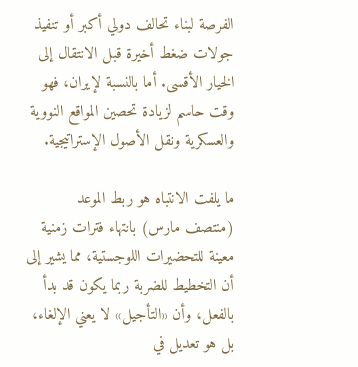الفرصة لبناء تحالف دولي أكبر أو تنفيذ جولات ضغط أخيرة قبل الانتقال إلى الخيار الأقسى. أما بالنسبة لإيران، فهو وقت حاسم لزيادة تحصين المواقع النووية والعسكرية ونقل الأصول الإستراتيجية.

ما يلفت الانتباه هو ربط الموعد (منتصف مارس) بانتهاء فترات زمنية معينة للتحضيرات اللوجستية، مما يشير إلى أن التخطيط للضربة ربما يكون قد بدأ بالفعل، وأن «التأجيل» لا يعني الإلغاء، بل هو تعديل في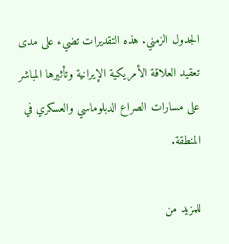الجدول الزمني. هذه التقديرات تضيء على مدى تعقيد العلاقة الأمريكية الإيرانية وتأثيرها المباشر على مسارات الصراع الدبلوماسي والعسكري في المنطقة.

للمزيد من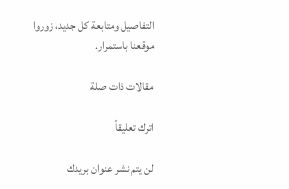التفاصيل ومتابعة كل جديد، زوروا موقعنا باستمرار.

مقالات ذات صلة

اترك تعليقاً

لن يتم نشر عنوان بريدك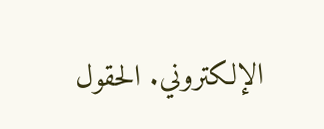الإلكتروني. الحقول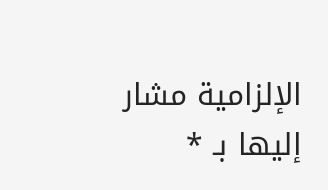الإلزامية مشار إليها بـ *